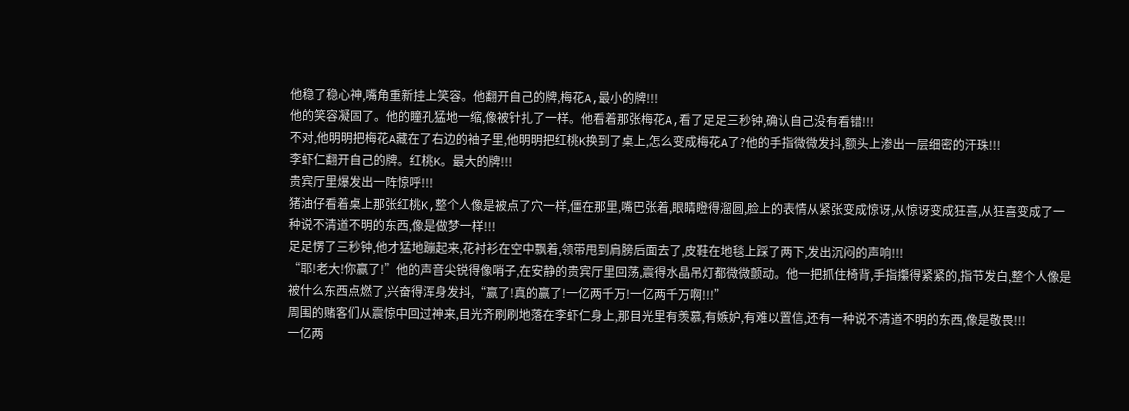他稳了稳心神,嘴角重新挂上笑容。他翻开自己的牌,梅花A,最小的牌!!!
他的笑容凝固了。他的瞳孔猛地一缩,像被针扎了一样。他看着那张梅花A,看了足足三秒钟,确认自己没有看错!!!
不对,他明明把梅花A藏在了右边的袖子里,他明明把红桃K换到了桌上,怎么变成梅花A了?他的手指微微发抖,额头上渗出一层细密的汗珠!!!
李虾仁翻开自己的牌。红桃K。最大的牌!!!
贵宾厅里爆发出一阵惊呼!!!
猪油仔看着桌上那张红桃K,整个人像是被点了穴一样,僵在那里,嘴巴张着,眼睛瞪得溜圆,脸上的表情从紧张变成惊讶,从惊讶变成狂喜,从狂喜变成了一种说不清道不明的东西,像是做梦一样!!!
足足愣了三秒钟,他才猛地蹦起来,花衬衫在空中飘着,领带甩到肩膀后面去了,皮鞋在地毯上踩了两下,发出沉闷的声响!!!
“耶!老大!你赢了!”他的声音尖锐得像哨子,在安静的贵宾厅里回荡,震得水晶吊灯都微微颤动。他一把抓住椅背,手指攥得紧紧的,指节发白,整个人像是被什么东西点燃了,兴奋得浑身发抖,“赢了!真的赢了!一亿两千万!一亿两千万啊!!!”
周围的赌客们从震惊中回过神来,目光齐刷刷地落在李虾仁身上,那目光里有羡慕,有嫉妒,有难以置信,还有一种说不清道不明的东西,像是敬畏!!!
一亿两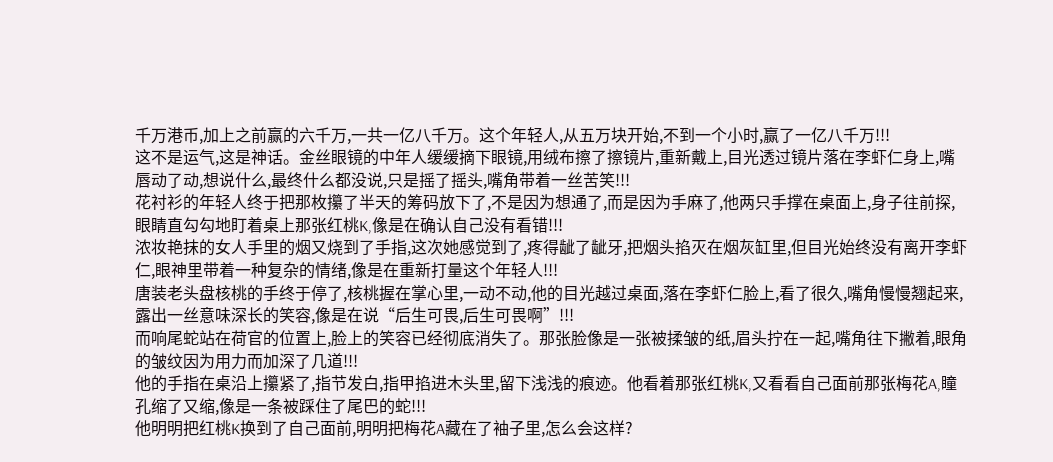千万港币,加上之前赢的六千万,一共一亿八千万。这个年轻人,从五万块开始,不到一个小时,赢了一亿八千万!!!
这不是运气,这是神话。金丝眼镜的中年人缓缓摘下眼镜,用绒布擦了擦镜片,重新戴上,目光透过镜片落在李虾仁身上,嘴唇动了动,想说什么,最终什么都没说,只是摇了摇头,嘴角带着一丝苦笑!!!
花衬衫的年轻人终于把那枚攥了半天的筹码放下了,不是因为想通了,而是因为手麻了,他两只手撑在桌面上,身子往前探,眼睛直勾勾地盯着桌上那张红桃K,像是在确认自己没有看错!!!
浓妆艳抹的女人手里的烟又烧到了手指,这次她感觉到了,疼得龇了龇牙,把烟头掐灭在烟灰缸里,但目光始终没有离开李虾仁,眼神里带着一种复杂的情绪,像是在重新打量这个年轻人!!!
唐装老头盘核桃的手终于停了,核桃握在掌心里,一动不动,他的目光越过桌面,落在李虾仁脸上,看了很久,嘴角慢慢翘起来,露出一丝意味深长的笑容,像是在说“后生可畏,后生可畏啊”!!!
而响尾蛇站在荷官的位置上,脸上的笑容已经彻底消失了。那张脸像是一张被揉皱的纸,眉头拧在一起,嘴角往下撇着,眼角的皱纹因为用力而加深了几道!!!
他的手指在桌沿上攥紧了,指节发白,指甲掐进木头里,留下浅浅的痕迹。他看着那张红桃K,又看看自己面前那张梅花A,瞳孔缩了又缩,像是一条被踩住了尾巴的蛇!!!
他明明把红桃K换到了自己面前,明明把梅花A藏在了袖子里,怎么会这样?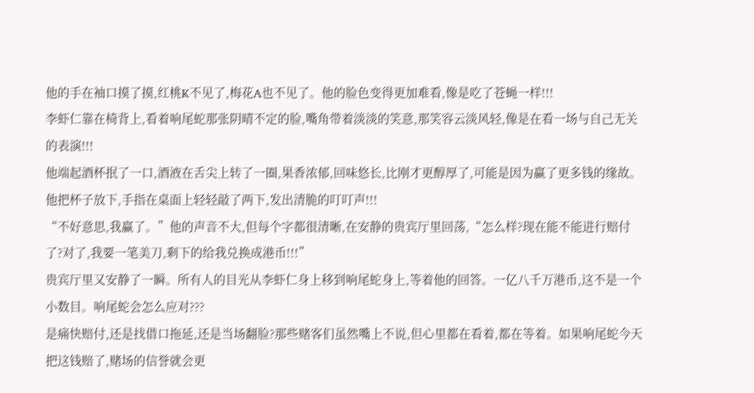他的手在袖口摸了摸,红桃K不见了,梅花A也不见了。他的脸色变得更加难看,像是吃了苍蝇一样!!!
李虾仁靠在椅背上,看着响尾蛇那张阴晴不定的脸,嘴角带着淡淡的笑意,那笑容云淡风轻,像是在看一场与自己无关的表演!!!
他端起酒杯抿了一口,酒液在舌尖上转了一圈,果香浓郁,回味悠长,比刚才更醇厚了,可能是因为赢了更多钱的缘故。他把杯子放下,手指在桌面上轻轻敲了两下,发出清脆的叮叮声!!!
“不好意思,我赢了。”他的声音不大,但每个字都很清晰,在安静的贵宾厅里回荡,“怎么样?现在能不能进行赔付了?对了,我要一笔美刀,剩下的给我兑换成港币!!!”
贵宾厅里又安静了一瞬。所有人的目光从李虾仁身上移到响尾蛇身上,等着他的回答。一亿八千万港币,这不是一个小数目。响尾蛇会怎么应对???
是痛快赔付,还是找借口拖延,还是当场翻脸?那些赌客们虽然嘴上不说,但心里都在看着,都在等着。如果响尾蛇今天把这钱赔了,赌场的信誉就会更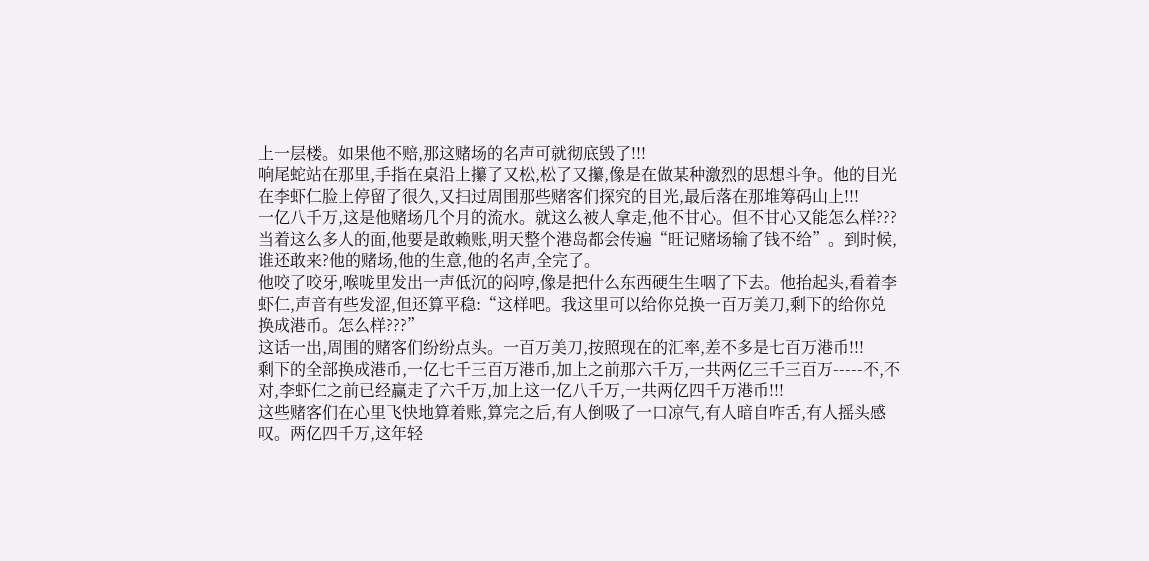上一层楼。如果他不赔,那这赌场的名声可就彻底毁了!!!
响尾蛇站在那里,手指在桌沿上攥了又松,松了又攥,像是在做某种激烈的思想斗争。他的目光在李虾仁脸上停留了很久,又扫过周围那些赌客们探究的目光,最后落在那堆筹码山上!!!
一亿八千万,这是他赌场几个月的流水。就这么被人拿走,他不甘心。但不甘心又能怎么样???
当着这么多人的面,他要是敢赖账,明天整个港岛都会传遍“旺记赌场输了钱不给”。到时候,谁还敢来?他的赌场,他的生意,他的名声,全完了。
他咬了咬牙,喉咙里发出一声低沉的闷哼,像是把什么东西硬生生咽了下去。他抬起头,看着李虾仁,声音有些发涩,但还算平稳:“这样吧。我这里可以给你兑换一百万美刀,剩下的给你兑换成港币。怎么样???”
这话一出,周围的赌客们纷纷点头。一百万美刀,按照现在的汇率,差不多是七百万港币!!!
剩下的全部换成港币,一亿七千三百万港币,加上之前那六千万,一共两亿三千三百万-----不,不对,李虾仁之前已经赢走了六千万,加上这一亿八千万,一共两亿四千万港币!!!
这些赌客们在心里飞快地算着账,算完之后,有人倒吸了一口凉气,有人暗自咋舌,有人摇头感叹。两亿四千万,这年轻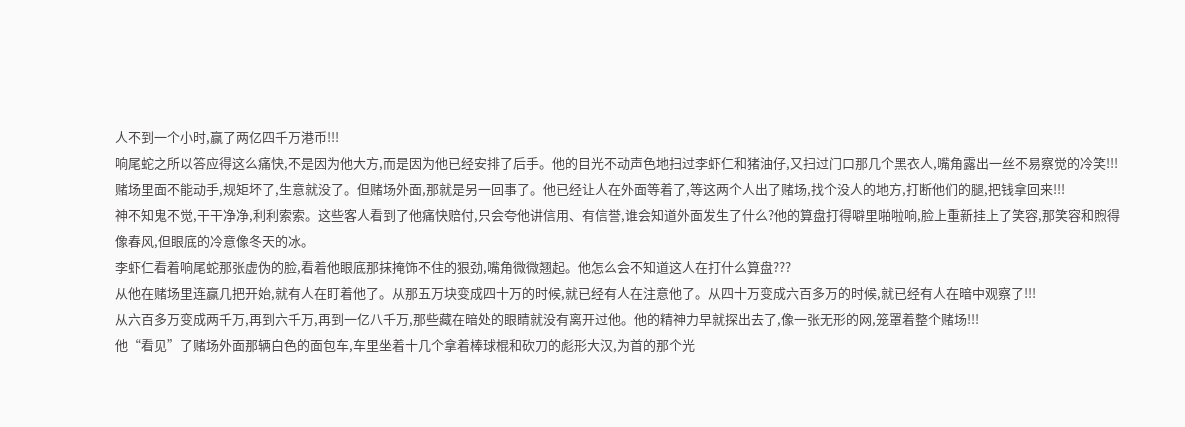人不到一个小时,赢了两亿四千万港币!!!
响尾蛇之所以答应得这么痛快,不是因为他大方,而是因为他已经安排了后手。他的目光不动声色地扫过李虾仁和猪油仔,又扫过门口那几个黑衣人,嘴角露出一丝不易察觉的冷笑!!!
赌场里面不能动手,规矩坏了,生意就没了。但赌场外面,那就是另一回事了。他已经让人在外面等着了,等这两个人出了赌场,找个没人的地方,打断他们的腿,把钱拿回来!!!
神不知鬼不觉,干干净净,利利索索。这些客人看到了他痛快赔付,只会夸他讲信用、有信誉,谁会知道外面发生了什么?他的算盘打得噼里啪啦响,脸上重新挂上了笑容,那笑容和煦得像春风,但眼底的冷意像冬天的冰。
李虾仁看着响尾蛇那张虚伪的脸,看着他眼底那抹掩饰不住的狠劲,嘴角微微翘起。他怎么会不知道这人在打什么算盘???
从他在赌场里连赢几把开始,就有人在盯着他了。从那五万块变成四十万的时候,就已经有人在注意他了。从四十万变成六百多万的时候,就已经有人在暗中观察了!!!
从六百多万变成两千万,再到六千万,再到一亿八千万,那些藏在暗处的眼睛就没有离开过他。他的精神力早就探出去了,像一张无形的网,笼罩着整个赌场!!!
他“看见”了赌场外面那辆白色的面包车,车里坐着十几个拿着棒球棍和砍刀的彪形大汉,为首的那个光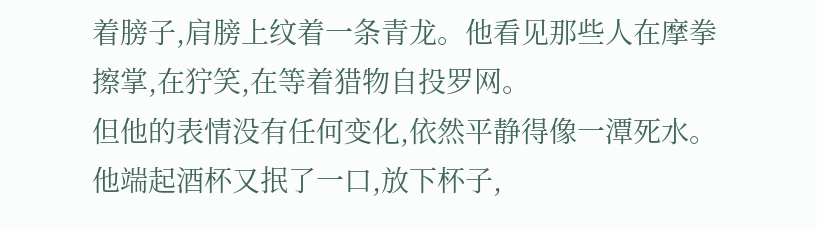着膀子,肩膀上纹着一条青龙。他看见那些人在摩拳擦掌,在狞笑,在等着猎物自投罗网。
但他的表情没有任何变化,依然平静得像一潭死水。他端起酒杯又抿了一口,放下杯子,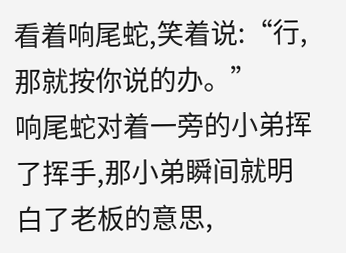看着响尾蛇,笑着说:“行,那就按你说的办。”
响尾蛇对着一旁的小弟挥了挥手,那小弟瞬间就明白了老板的意思,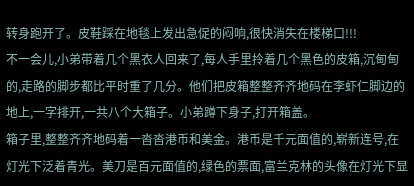转身跑开了。皮鞋踩在地毯上发出急促的闷响,很快消失在楼梯口!!!
不一会儿,小弟带着几个黑衣人回来了,每人手里拎着几个黑色的皮箱,沉甸甸的,走路的脚步都比平时重了几分。他们把皮箱整整齐齐地码在李虾仁脚边的地上,一字排开,一共八个大箱子。小弟蹲下身子,打开箱盖。
箱子里,整整齐齐地码着一沓沓港币和美金。港币是千元面值的,崭新连号,在灯光下泛着青光。美刀是百元面值的,绿色的票面,富兰克林的头像在灯光下显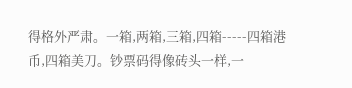得格外严肃。一箱,两箱,三箱,四箱-----四箱港币,四箱美刀。钞票码得像砖头一样,一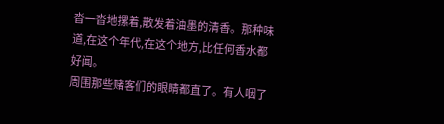沓一沓地摞着,散发着油墨的清香。那种味道,在这个年代,在这个地方,比任何香水都好闻。
周围那些赌客们的眼睛都直了。有人咽了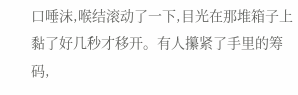口唾沫,喉结滚动了一下,目光在那堆箱子上黏了好几秒才移开。有人攥紧了手里的筹码,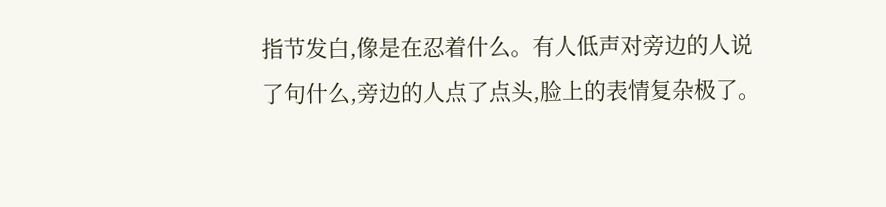指节发白,像是在忍着什么。有人低声对旁边的人说了句什么,旁边的人点了点头,脸上的表情复杂极了。